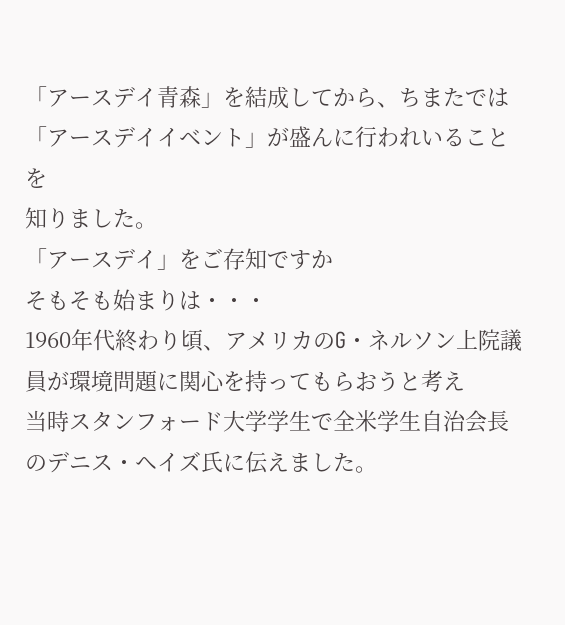「アースデイ青森」を結成してから、ちまたでは「アースデイイベント」が盛んに行われいることを
知りました。
「アースデイ」をご存知ですか
そもそも始まりは・・・
1960年代終わり頃、アメリカのG・ネルソン上院議員が環境問題に関心を持ってもらおうと考え
当時スタンフォード大学学生で全米学生自治会長のデニス・ヘイズ氏に伝えました。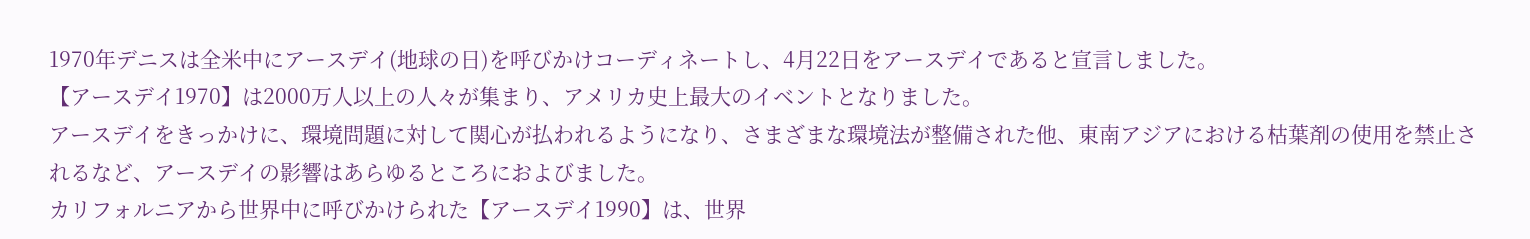1970年デニスは全米中にアースデイ(地球の日)を呼びかけコーディネートし、4月22日をアースデイであると宣言しました。
【アースデイ1970】は2000万人以上の人々が集まり、アメリカ史上最大のイベントとなりました。
アースデイをきっかけに、環境問題に対して関心が払われるようになり、さまざまな環境法が整備された他、東南アジアにおける枯葉剤の使用を禁止されるなど、アースデイの影響はあらゆるところにおよびました。
カリフォルニアから世界中に呼びかけられた【アースデイ1990】は、世界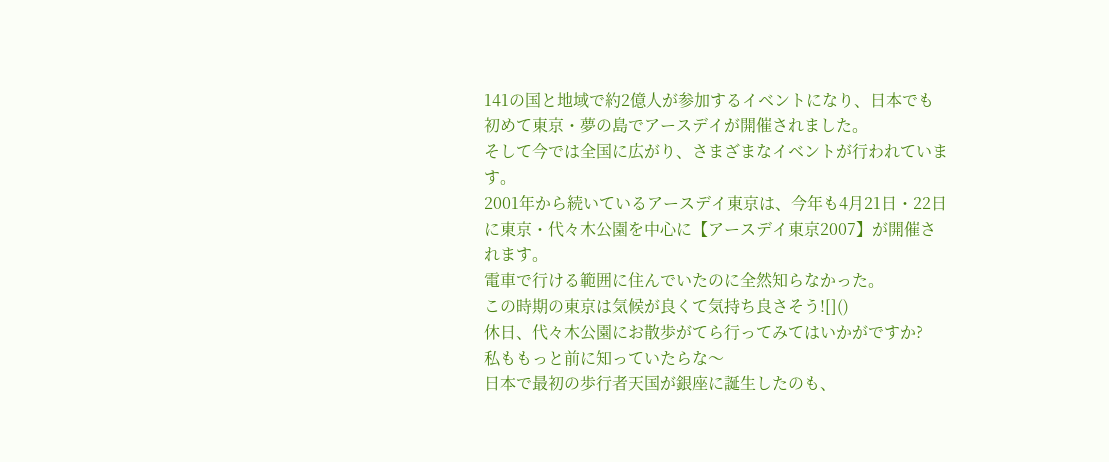141の国と地域で約2億人が参加するイベントになり、日本でも初めて東京・夢の島でアースデイが開催されました。
そして今では全国に広がり、さまざまなイベントが行われています。
2001年から続いているアースデイ東京は、今年も4月21日・22日に東京・代々木公園を中心に【アースデイ東京2007】が開催されます。
電車で行ける範囲に住んでいたのに全然知らなかった。
この時期の東京は気候が良くて気持ち良さそう![]()
休日、代々木公園にお散歩がてら行ってみてはいかがですか?
私ももっと前に知っていたらな〜
日本で最初の歩行者天国が銀座に誕生したのも、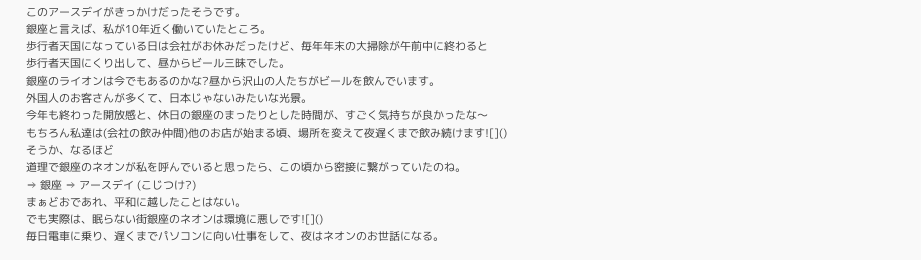このアースデイがきっかけだったそうです。
銀座と言えば、私が10年近く働いていたところ。
歩行者天国になっている日は会社がお休みだったけど、毎年年末の大掃除が午前中に終わると
歩行者天国にくり出して、昼からビール三昧でした。
銀座のライオンは今でもあるのかな?昼から沢山の人たちがビールを飲んでいます。
外国人のお客さんが多くて、日本じゃないみたいな光景。
今年も終わった開放感と、休日の銀座のまったりとした時間が、すごく気持ちが良かったな〜
もちろん私達は(会社の飲み仲間)他のお店が始まる頃、場所を変えて夜遅くまで飲み続けます![]()
そうか、なるほど
道理で銀座のネオンが私を呼んでいると思ったら、この頃から密接に繋がっていたのね。
⇒ 銀座 ⇒ アースデイ (こじつけ?)
まぁどおであれ、平和に越したことはない。
でも実際は、眠らない街銀座のネオンは環境に悪しです![]()
毎日電車に乗り、遅くまでパソコンに向い仕事をして、夜はネオンのお世話になる。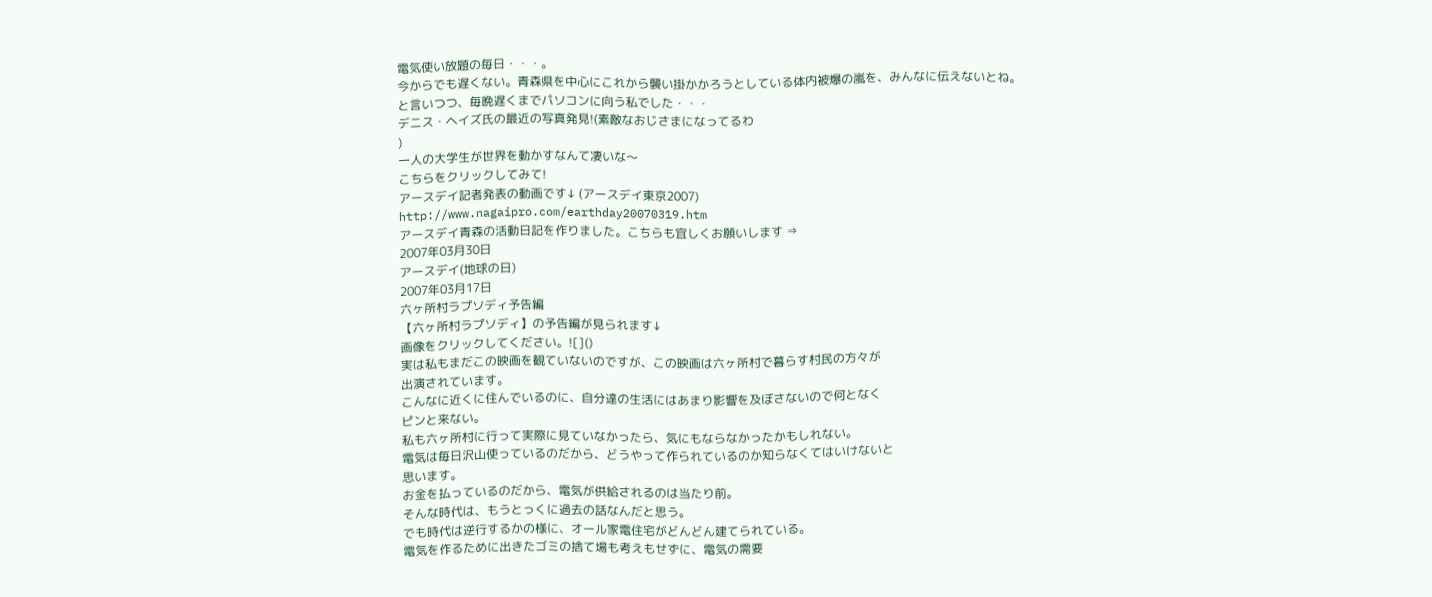電気使い放題の毎日・・・。
今からでも遅くない。青森県を中心にこれから襲い掛かかろうとしている体内被爆の嵐を、みんなに伝えないとね。
と言いつつ、毎晩遅くまでパソコンに向う私でした・・・
デニス・ヘイズ氏の最近の写真発見!(素敵なおじさまになってるわ
)
一人の大学生が世界を動かすなんて凄いな〜
こちらをクリックしてみて!
アースデイ記者発表の動画です↓ (アースデイ東京2007)
http://www.nagaipro.com/earthday20070319.htm
アースデイ青森の活動日記を作りました。こちらも宜しくお願いします ⇒
2007年03月30日
アースデイ(地球の日)
2007年03月17日
六ヶ所村ラプソディ予告編
【六ヶ所村ラプソディ】の予告編が見られます↓
画像をクリックしてください。![]()
実は私もまだこの映画を観ていないのですが、この映画は六ヶ所村で暮らす村民の方々が
出演されています。
こんなに近くに住んでいるのに、自分達の生活にはあまり影響を及ぼさないので何となく
ピンと来ない。
私も六ヶ所村に行って実際に見ていなかったら、気にもならなかったかもしれない。
電気は毎日沢山使っているのだから、どうやって作られているのか知らなくてはいけないと
思います。
お金を払っているのだから、電気が供給されるのは当たり前。
そんな時代は、もうとっくに過去の話なんだと思う。
でも時代は逆行するかの様に、オール家電住宅がどんどん建てられている。
電気を作るために出きたゴミの捨て場も考えもせずに、電気の需要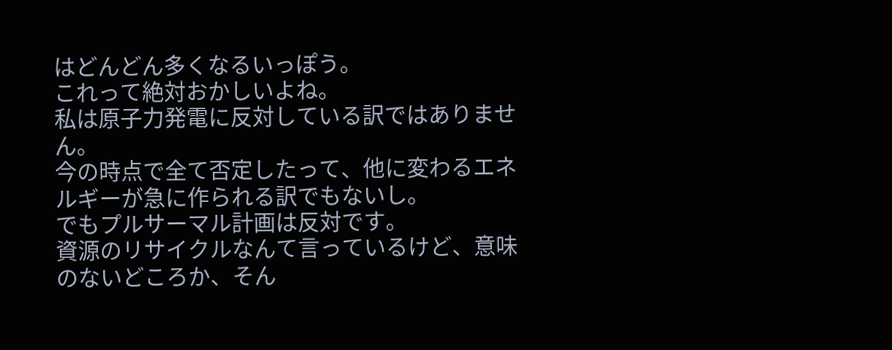はどんどん多くなるいっぽう。
これって絶対おかしいよね。
私は原子力発電に反対している訳ではありません。
今の時点で全て否定したって、他に変わるエネルギーが急に作られる訳でもないし。
でもプルサーマル計画は反対です。
資源のリサイクルなんて言っているけど、意味のないどころか、そん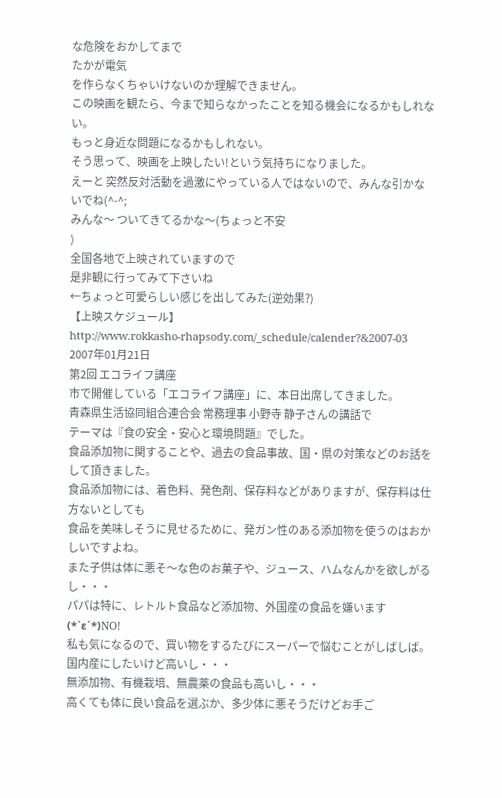な危険をおかしてまで
たかが電気
を作らなくちゃいけないのか理解できません。
この映画を観たら、今まで知らなかったことを知る機会になるかもしれない。
もっと身近な問題になるかもしれない。
そう思って、映画を上映したい!という気持ちになりました。
えーと 突然反対活動を過激にやっている人ではないので、みんな引かないでね(^-^;
みんな〜 ついてきてるかな〜(ちょっと不安
)
全国各地で上映されていますので
是非観に行ってみて下さいね
←ちょっと可愛らしい感じを出してみた(逆効果?)
【上映スケジュール】
http://www.rokkasho-rhapsody.com/_schedule/calender?&2007-03
2007年01月21日
第2回 エコライフ講座
市で開催している「エコライフ講座」に、本日出席してきました。
青森県生活協同組合連合会 常務理事 小野寺 静子さんの講話で
テーマは『食の安全・安心と環境問題』でした。
食品添加物に関することや、過去の食品事故、国・県の対策などのお話をして頂きました。
食品添加物には、着色料、発色剤、保存料などがありますが、保存料は仕方ないとしても
食品を美味しそうに見せるために、発ガン性のある添加物を使うのはおかしいですよね。
また子供は体に悪そ〜な色のお菓子や、ジュース、ハムなんかを欲しがるし・・・
パパは特に、レトルト食品など添加物、外国産の食品を嫌います (*`ε´*)NO!
私も気になるので、買い物をするたびにスーパーで悩むことがしばしば。
国内産にしたいけど高いし・・・
無添加物、有機栽培、無農薬の食品も高いし・・・
高くても体に良い食品を選ぶか、多少体に悪そうだけどお手ご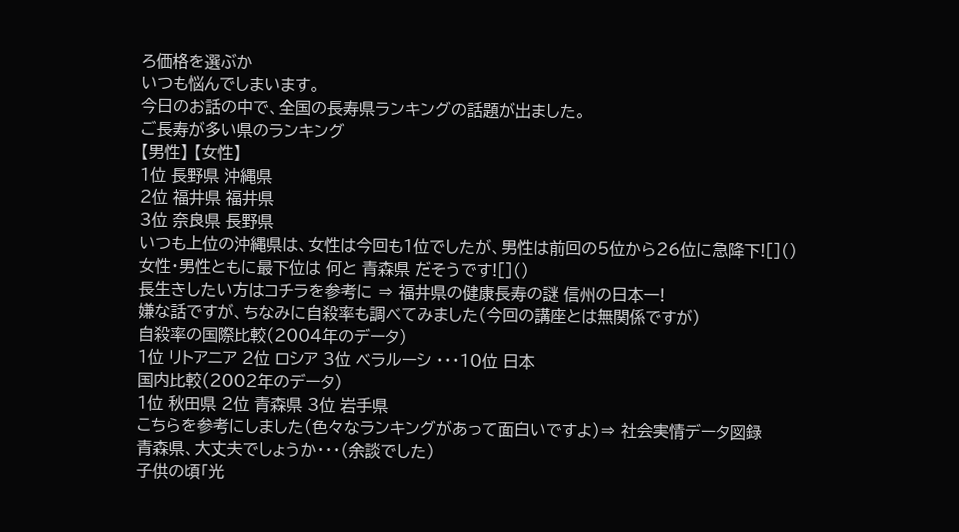ろ価格を選ぶか
いつも悩んでしまいます。
今日のお話の中で、全国の長寿県ランキングの話題が出ました。
ご長寿が多い県のランキング
【男性】 【女性】
1位 長野県 沖縄県
2位 福井県 福井県
3位 奈良県 長野県
いつも上位の沖縄県は、女性は今回も1位でしたが、男性は前回の5位から26位に急降下![]()
女性・男性ともに最下位は 何と 青森県 だそうです![]()
長生きしたい方はコチラを参考に ⇒ 福井県の健康長寿の謎 信州の日本一!
嫌な話ですが、ちなみに自殺率も調べてみました(今回の講座とは無関係ですが)
自殺率の国際比較(2004年のデータ)
1位 リトアニア 2位 ロシア 3位 ベラルーシ ・・・10位 日本
国内比較(2002年のデータ)
1位 秋田県 2位 青森県 3位 岩手県
こちらを参考にしました(色々なランキングがあって面白いですよ)⇒ 社会実情データ図録
青森県、大丈夫でしょうか・・・(余談でした)
子供の頃「光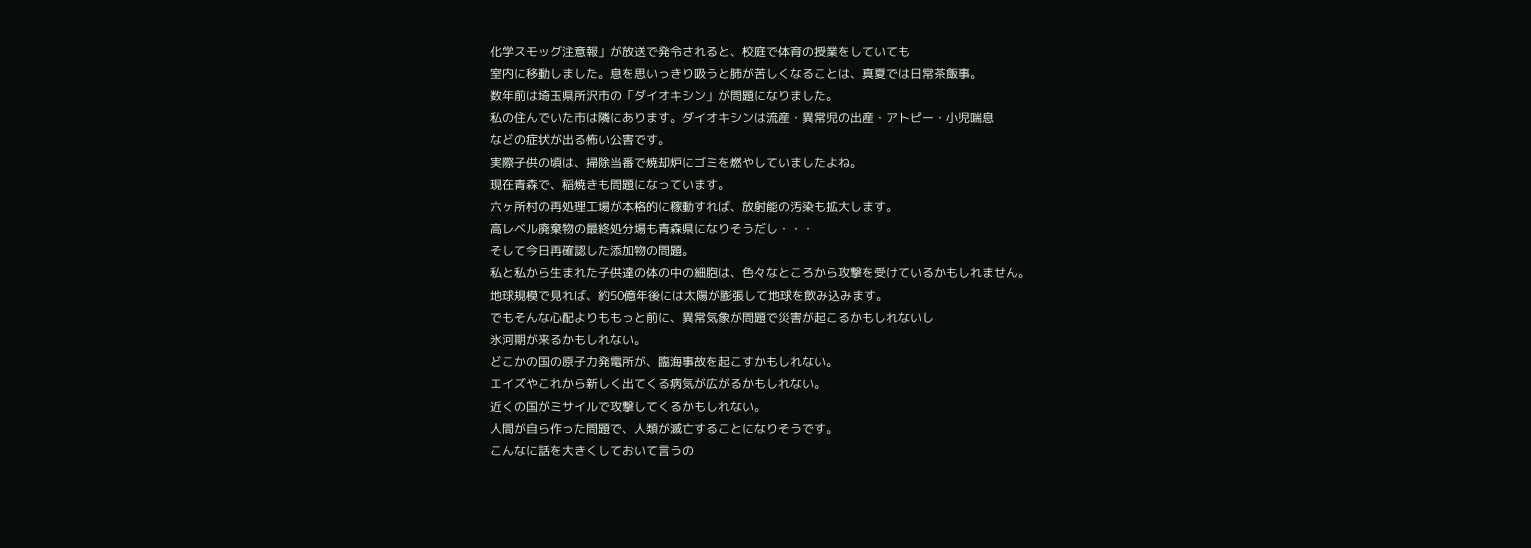化学スモッグ注意報」が放送で発令されると、校庭で体育の授業をしていても
室内に移動しました。息を思いっきり吸うと肺が苦しくなることは、真夏では日常茶飯事。
数年前は埼玉県所沢市の「ダイオキシン」が問題になりました。
私の住んでいた市は隣にあります。ダイオキシンは流産・異常児の出産・アトピー・小児喘息
などの症状が出る怖い公害です。
実際子供の頃は、掃除当番で焼却炉にゴミを燃やしていましたよね。
現在青森で、稲焼きも問題になっています。
六ヶ所村の再処理工場が本格的に稼動すれば、放射能の汚染も拡大します。
高レベル廃棄物の最終処分場も青森県になりそうだし・・・
そして今日再確認した添加物の問題。
私と私から生まれた子供達の体の中の細胞は、色々なところから攻撃を受けているかもしれません。
地球規模で見れば、約50億年後には太陽が膨張して地球を飲み込みます。
でもそんな心配よりももっと前に、異常気象が問題で災害が起こるかもしれないし
氷河期が来るかもしれない。
どこかの国の原子力発電所が、臨海事故を起こすかもしれない。
エイズやこれから新しく出てくる病気が広がるかもしれない。
近くの国がミサイルで攻撃してくるかもしれない。
人間が自ら作った問題で、人類が滅亡することになりそうです。
こんなに話を大きくしておいて言うの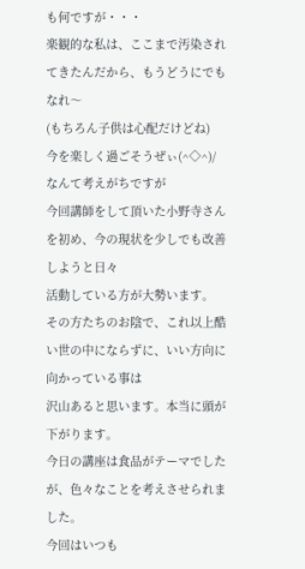も何ですが・・・
楽観的な私は、ここまで汚染されてきたんだから、もうどうにでもなれ〜
(もちろん子供は心配だけどね)
今を楽しく過ごそうぜぃ(^◇^)/ なんて考えがちですが
今回講師をして頂いた小野寺さんを初め、今の現状を少しでも改善しようと日々
活動している方が大勢います。
その方たちのお陰で、これ以上酷い世の中にならずに、いい方向に向かっている事は
沢山あると思います。本当に頭が下がります。
今日の講座は食品がテーマでしたが、色々なことを考えさせられました。
今回はいつも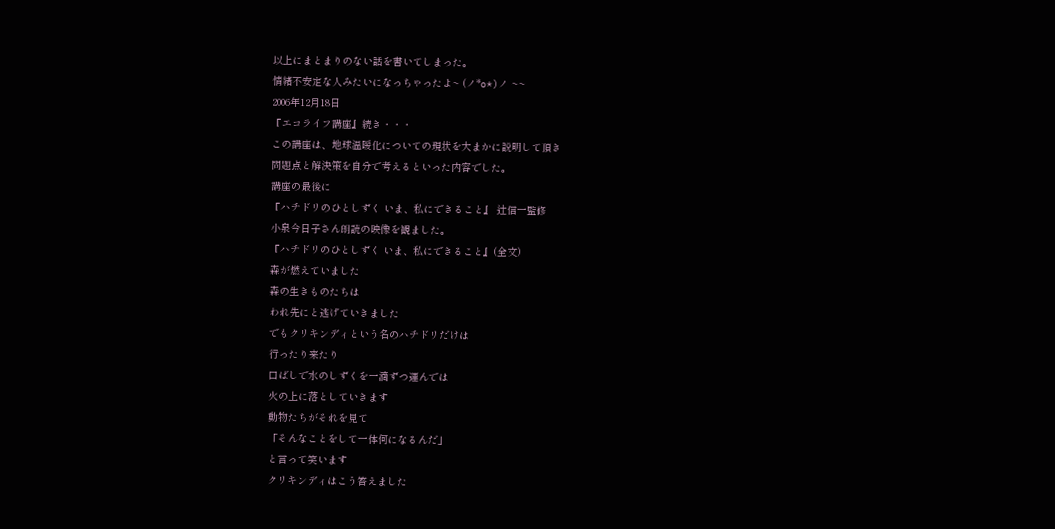以上にまとまりのない話を書いてしまった。
情緒不安定な人みたいになっちゃったよ~ (ノ*o*)ノ ~~
2006年12月18日
『エコライフ講座』続き・・・
この講座は、地球温暖化についての現状を大まかに説明して頂き
問題点と解決策を自分で考えるといった内容でした。
講座の最後に
『ハチドリのひとしずく いま、私にできること』 辻信一監修
小泉今日子さん朗読の映像を観ました。
『ハチドリのひとしずく いま、私にできること』(全文)
森が燃えていました
森の生きものたちは
われ先にと逃げていきました
でもクリキンディという名のハチドリだけは
行ったり来たり
口ばしで水のしずくを一滴ずつ運んでは
火の上に落としていきます
動物たちがそれを見て
「そんなことをして一体何になるんだ」
と言って笑います
クリキンディはこう答えました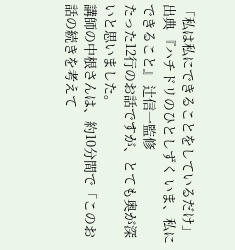「私は私にできることをしているだけ」
出典 『ハチドリのひとしずく いま、私にできること』 辻信一監修
たった12行のお話ですが、とても奥が深いと思いました。
講師の中根さんは、約10分間で「このお話の続きを考えて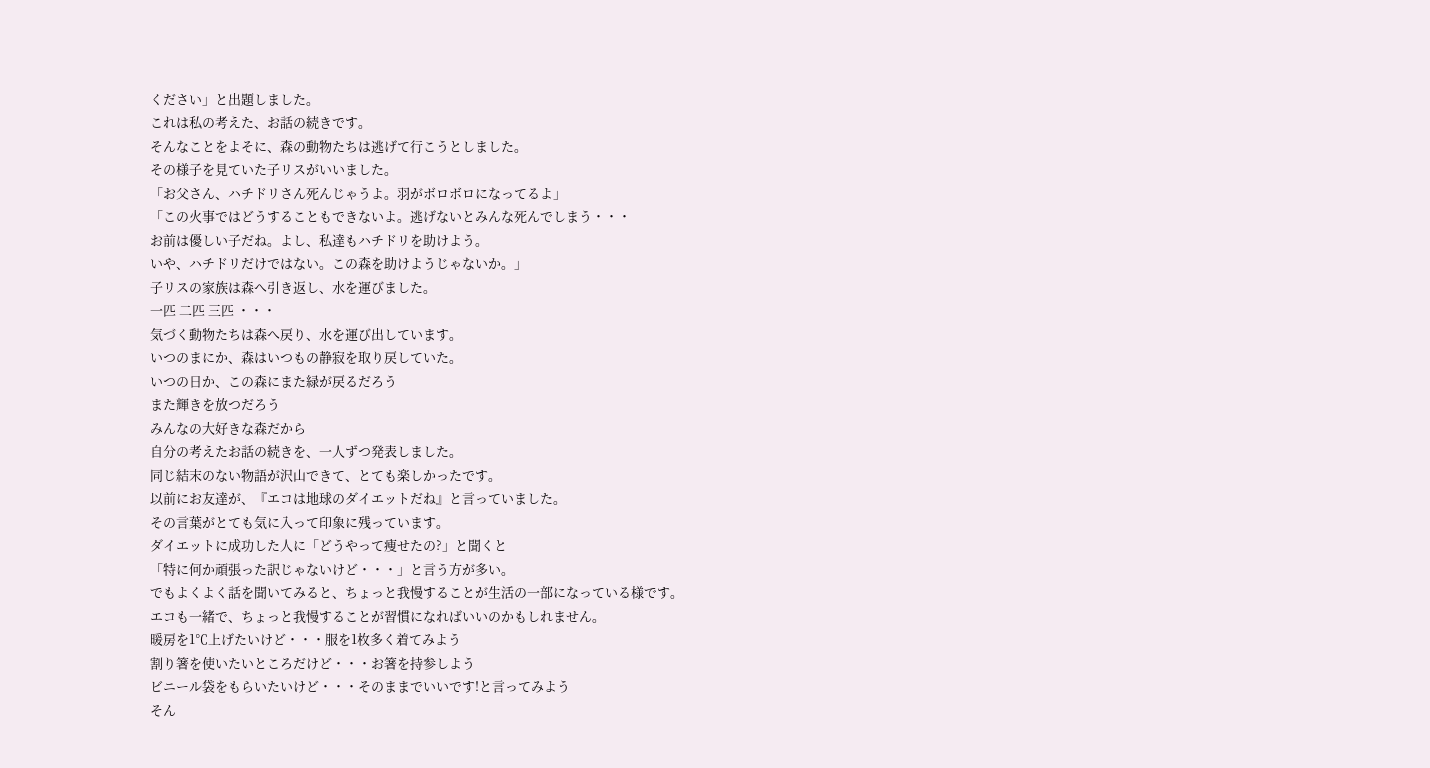ください」と出題しました。
これは私の考えた、お話の続きです。
そんなことをよそに、森の動物たちは逃げて行こうとしました。
その様子を見ていた子リスがいいました。
「お父さん、ハチドリさん死んじゃうよ。羽がボロボロになってるよ」
「この火事ではどうすることもできないよ。逃げないとみんな死んでしまう・・・
お前は優しい子だね。よし、私達もハチドリを助けよう。
いや、ハチドリだけではない。この森を助けようじゃないか。」
子リスの家族は森へ引き返し、水を運びました。
一匹 二匹 三匹 ・・・
気づく動物たちは森へ戻り、水を運び出しています。
いつのまにか、森はいつもの静寂を取り戻していた。
いつの日か、この森にまた緑が戻るだろう
また輝きを放つだろう
みんなの大好きな森だから
自分の考えたお話の続きを、一人ずつ発表しました。
同じ結末のない物語が沢山できて、とても楽しかったです。
以前にお友達が、『エコは地球のダイエットだね』と言っていました。
その言葉がとても気に入って印象に残っています。
ダイエットに成功した人に「どうやって痩せたの?」と聞くと
「特に何か頑張った訳じゃないけど・・・」と言う方が多い。
でもよくよく話を聞いてみると、ちょっと我慢することが生活の一部になっている様です。
エコも一緒で、ちょっと我慢することが習慣になればいいのかもしれません。
暖房を1℃上げたいけど・・・服を1枚多く着てみよう
割り箸を使いたいところだけど・・・お箸を持参しよう
ビニール袋をもらいたいけど・・・そのままでいいです!と言ってみよう
そん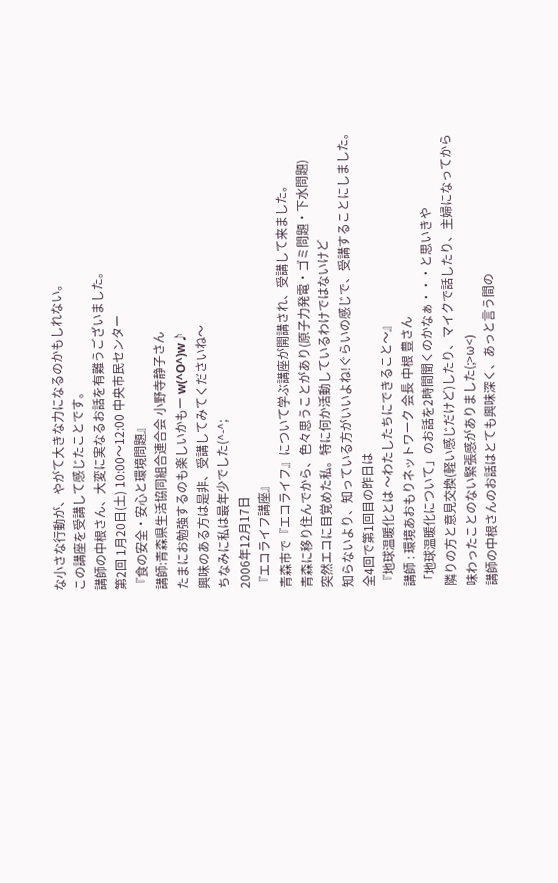な小さな行動が、やがて大きな力になるのかもしれない。
この講座を受講して感じたことです。
講師の中根さん、大変に実なるお話を有難うございました。
第2回 1月20日(土) 10:00〜12:00 中央市民センター
『食の安全・安心と環境問題』
講師:青森県生活協同組合連合会 小野寺静子さん
たまにお勉強するのも楽しいかもー w(^O^)w♪
興味のある方は是非、受講してみてくださいね〜
ちなみに私は最年少でした(^-^;
2006年12月17日
『エコライフ講座』
青森市で『エコライフ』について学ぶ講座が開講され、受講して来ました。
青森に移り住んでから、色々思うことがあり(原子力発電・ゴミ問題・下水問題)
突然エコに目覚めた私。特に何か活動しているわけではないけど
知らないより、知っている方がいいよね!ぐらいの感じで、受講することにしました。
全4回で第1回目の昨日は
『地球温暖化とは 〜わたしたちにできること〜』
講師 : 環境あおもりネットワーク 会長 中根 豊さん
「地球温暖化について」のお話を2時間聞くのかなぁ・・・と思いきや
隣りの方と意見交換(軽い感じだけど)したり、マイクで話したり、主婦になってから
味わったことのない緊張感がありました(;>ω<)
講師の中根さんのお話はとても興味深く、あっと言う間の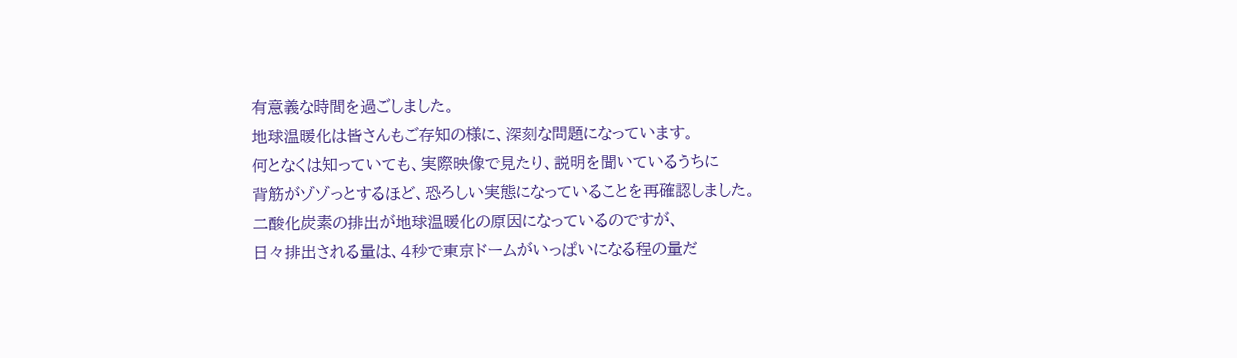有意義な時間を過ごしました。
地球温暖化は皆さんもご存知の様に、深刻な問題になっています。
何となくは知っていても、実際映像で見たり、説明を聞いているうちに
背筋がゾゾっとするほど、恐ろしい実態になっていることを再確認しました。
二酸化炭素の排出が地球温暖化の原因になっているのですが、
日々排出される量は、4秒で東京ドームがいっぱいになる程の量だ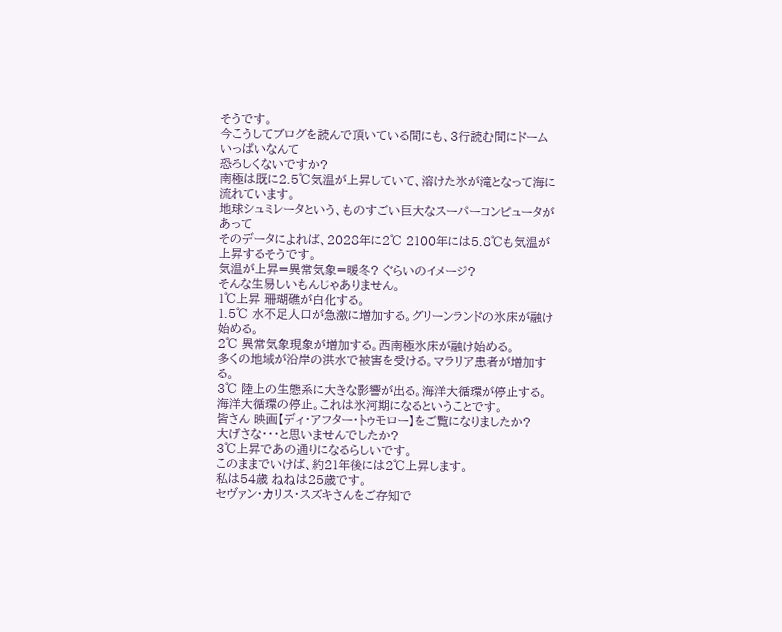そうです。
今こうしてブログを読んで頂いている間にも、3行読む間にドームいっぱいなんて
恐ろしくないですか?
南極は既に2.5℃気温が上昇していて、溶けた氷が滝となって海に流れています。
地球シュミレータという、ものすごい巨大なスーパーコンピュータがあって
そのデータによれば、2028年に2℃ 2100年には5.8℃も気温が上昇するそうです。
気温が上昇=異常気象=暖冬? ぐらいのイメージ?
そんな生易しいもんじゃありません。
1℃上昇 珊瑚礁が白化する。
1.5℃ 水不足人口が急激に増加する。グリーンランドの氷床が融け始める。
2℃ 異常気象現象が増加する。西南極氷床が融け始める。
多くの地域が沿岸の洪水で被害を受ける。マラリア患者が増加する。
3℃ 陸上の生態系に大きな影響が出る。海洋大循環が停止する。
海洋大循環の停止。これは氷河期になるということです。
皆さん 映画【ディ・アフター・トゥモロー】をご覧になりましたか?
大げさな・・・と思いませんでしたか?
3℃上昇であの通りになるらしいです。
このままでいけば、約21年後には2℃上昇します。
私は54歳 ねねは25歳です。
セヴァン・カリス・スズキさんをご存知で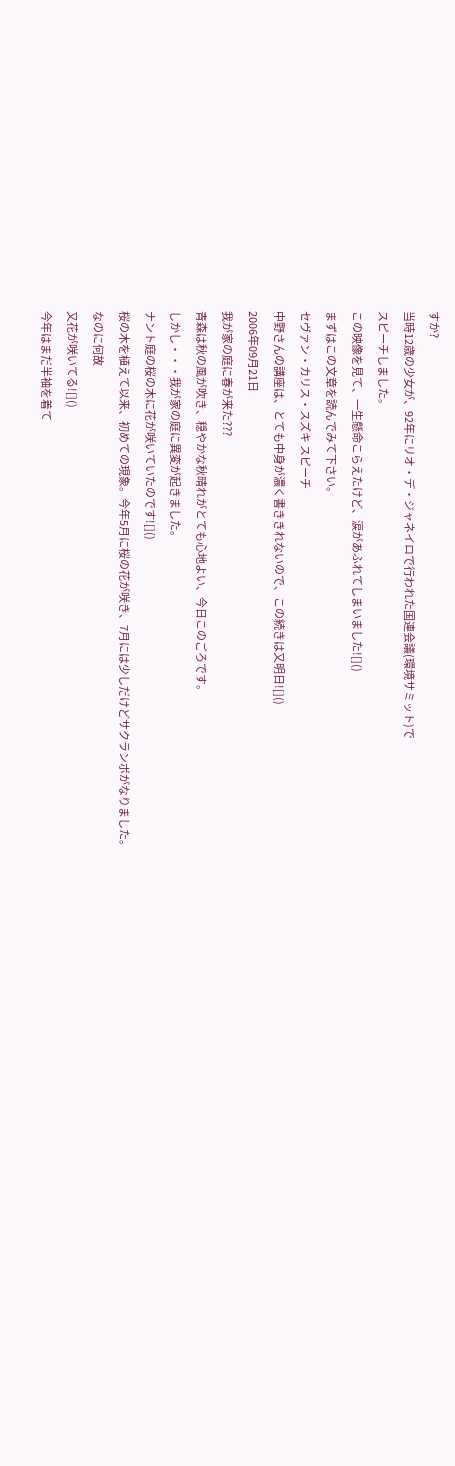すか?
当時12歳の少女が、92年にリオ・デ・ジャネイロで行われた国連会議(環境サミット)で
スピーチしました。
この映像を見て、一生懸命こらえたけど、涙があふれてしまいました![]()
まずはこの文章を読んでみて下さい。
セヴァン・カリス・スズキ スピーチ
中野さんの講座は、とても中身が濃く書ききれないので、この続きは又明日![]()
2006年09月21日
我が家の庭に春が来た???
青森は秋の風が吹き、穏やかな秋晴れがとても心地よい、今日このごろです。
しかし・・・我が家の庭に異変が起きました。
ナント庭の桜の木に花が咲いていたのです![]()
桜の木を植えて以来、初めての現象。今年5月に桜の花が咲き、7月には少しだけどサクランボがなりました。
なのに何故
又花が咲いてる![]()
今年はまだ半袖を着て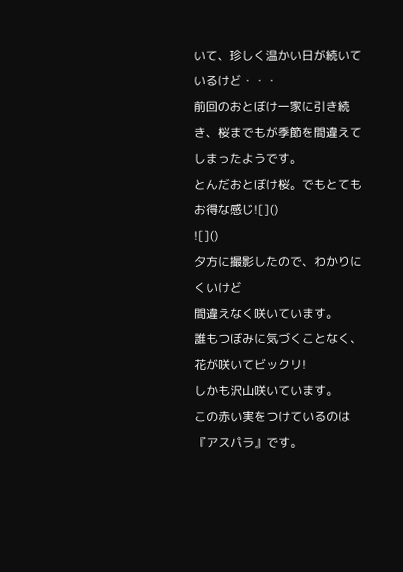いて、珍しく温かい日が続いているけど・・・
前回のおとぼけ一家に引き続き、桜までもが季節を間違えてしまったようです。
とんだおとぼけ桜。でもとてもお得な感じ![]()
![]()
夕方に撮影したので、わかりにくいけど
間違えなく咲いています。
誰もつぼみに気づくことなく、花が咲いてビックリ!
しかも沢山咲いています。
この赤い実をつけているのは『アスパラ』です。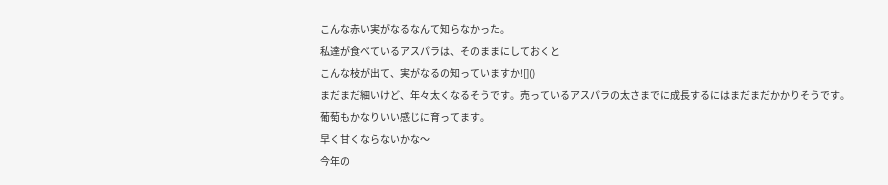こんな赤い実がなるなんて知らなかった。
私達が食べているアスパラは、そのままにしておくと
こんな枝が出て、実がなるの知っていますか![]()
まだまだ細いけど、年々太くなるそうです。売っているアスパラの太さまでに成長するにはまだまだかかりそうです。
葡萄もかなりいい感じに育ってます。
早く甘くならないかな〜
今年の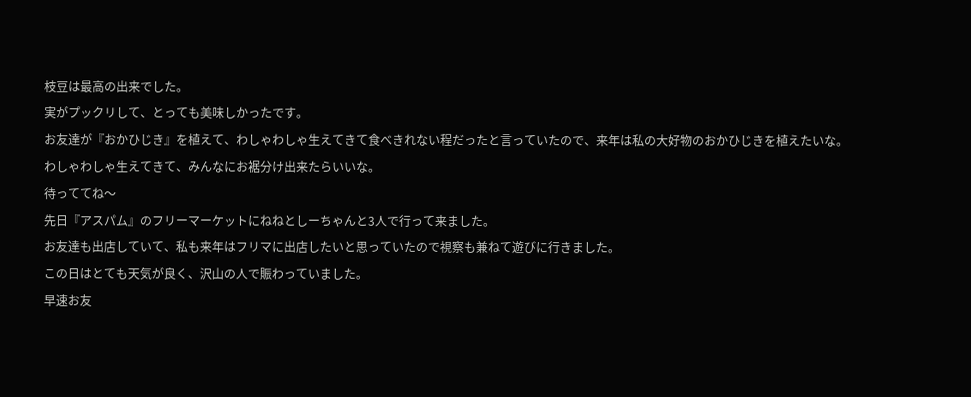枝豆は最高の出来でした。
実がプックリして、とっても美味しかったです。
お友達が『おかひじき』を植えて、わしゃわしゃ生えてきて食べきれない程だったと言っていたので、来年は私の大好物のおかひじきを植えたいな。
わしゃわしゃ生えてきて、みんなにお裾分け出来たらいいな。
待っててね〜
先日『アスパム』のフリーマーケットにねねとしーちゃんと3人で行って来ました。
お友達も出店していて、私も来年はフリマに出店したいと思っていたので視察も兼ねて遊びに行きました。
この日はとても天気が良く、沢山の人で賑わっていました。
早速お友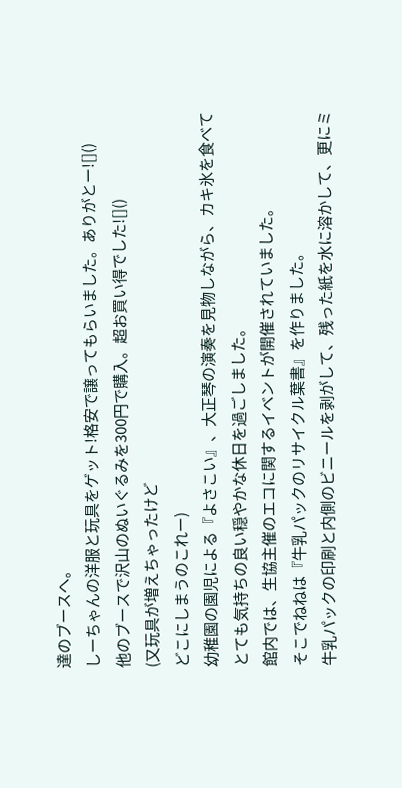達のブースへ。
しーちゃんの洋服と玩具をゲット!格安で譲ってもらいました。ありがとー![]()
他のブースで沢山のぬいぐるみを300円で購入。超お買い得でした![]()
(又玩具が増えちゃったけど
どこにしまうのこれー)
幼稚園の園児による『よさこい』、大正琴の演奏を見物しながら、カキ氷を食べて
とても気持ちの良い穏やかな休日を過ごしました。
館内では、生協主催のエコに関するイベントが開催されていました。
そこでねねは『牛乳パックのリサイクル葉書』を作りました。
牛乳パックの印刷と内側のビニールを剥がして、残った紙を水に溶かして、更にミ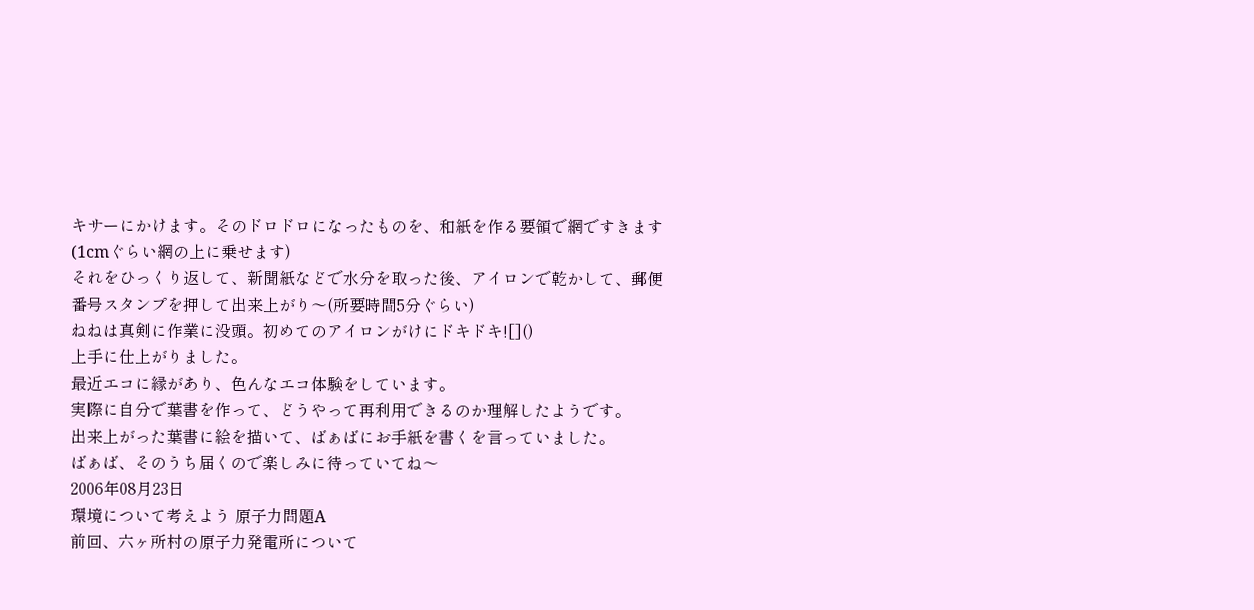キサーにかけます。そのドロドロになったものを、和紙を作る要領で網ですきます
(1cmぐらい網の上に乗せます)
それをひっくり返して、新聞紙などで水分を取った後、アイロンで乾かして、郵便番号スタンプを押して出来上がり〜(所要時間5分ぐらい)
ねねは真剣に作業に没頭。初めてのアイロンがけにドキドキ![]()
上手に仕上がりました。
最近エコに縁があり、色んなエコ体験をしています。
実際に自分で葉書を作って、どうやって再利用できるのか理解したようです。
出来上がった葉書に絵を描いて、ばぁばにお手紙を書くを言っていました。
ばぁば、そのうち届くので楽しみに待っていてね〜
2006年08月23日
環境について考えよう 原子力問題A
前回、六ヶ所村の原子力発電所について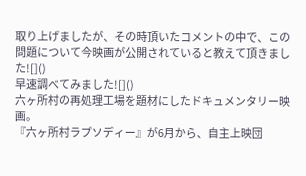取り上げましたが、その時頂いたコメントの中で、この問題について今映画が公開されていると教えて頂きました![]()
早速調べてみました![]()
六ヶ所村の再処理工場を題材にしたドキュメンタリー映画。
『六ヶ所村ラプソディー』が6月から、自主上映団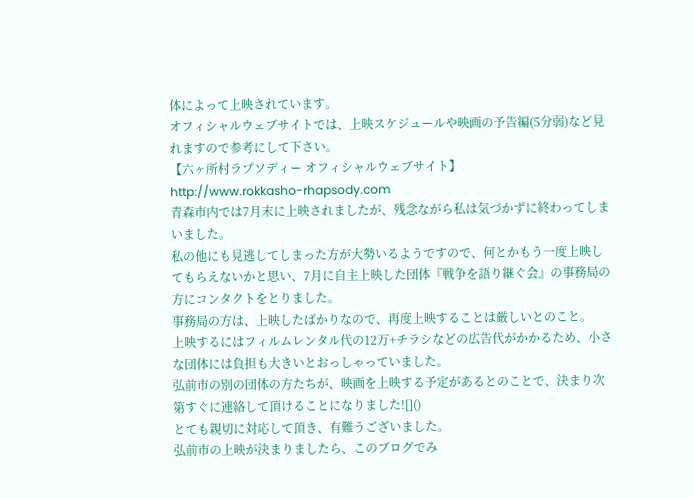体によって上映されています。
オフィシャルウェブサイトでは、上映スケジュールや映画の予告編(5分弱)など見れますので参考にして下さい。
【六ヶ所村ラプソディー オフィシャルウェブサイト】
http://www.rokkasho-rhapsody.com
青森市内では7月末に上映されましたが、残念ながら私は気づかずに終わってしまいました。
私の他にも見逃してしまった方が大勢いるようですので、何とかもう一度上映してもらえないかと思い、7月に自主上映した団体『戦争を語り継ぐ会』の事務局の方にコンタクトをとりました。
事務局の方は、上映したばかりなので、再度上映することは厳しいとのこと。
上映するにはフィルムレンタル代の12万+チラシなどの広告代がかかるため、小さな団体には負担も大きいとおっしゃっていました。
弘前市の別の団体の方たちが、映画を上映する予定があるとのことで、決まり次第すぐに連絡して頂けることになりました![]()
とても親切に対応して頂き、有難うございました。
弘前市の上映が決まりましたら、このブログでみ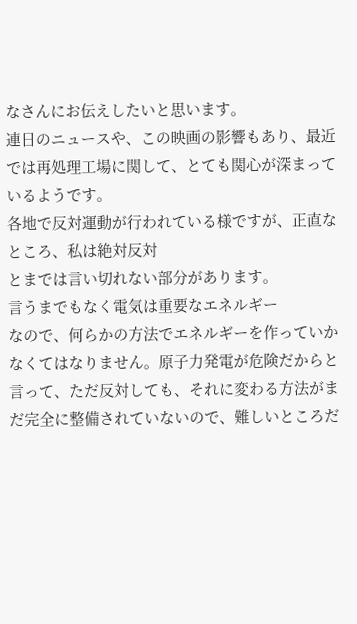なさんにお伝えしたいと思います。
連日のニュースや、この映画の影響もあり、最近では再処理工場に関して、とても関心が深まっているようです。
各地で反対運動が行われている様ですが、正直なところ、私は絶対反対
とまでは言い切れない部分があります。
言うまでもなく電気は重要なエネルギー
なので、何らかの方法でエネルギーを作っていかなくてはなりません。原子力発電が危険だからと言って、ただ反対しても、それに変わる方法がまだ完全に整備されていないので、難しいところだ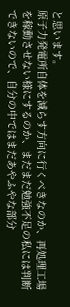と思います。
原子力発電所自体を減らす方向に行くべきなのか、再処理工場を稼動させない様にするのか、まだまだ勉強不足の私には判断できないので、自分の中ではまだあやふやな部分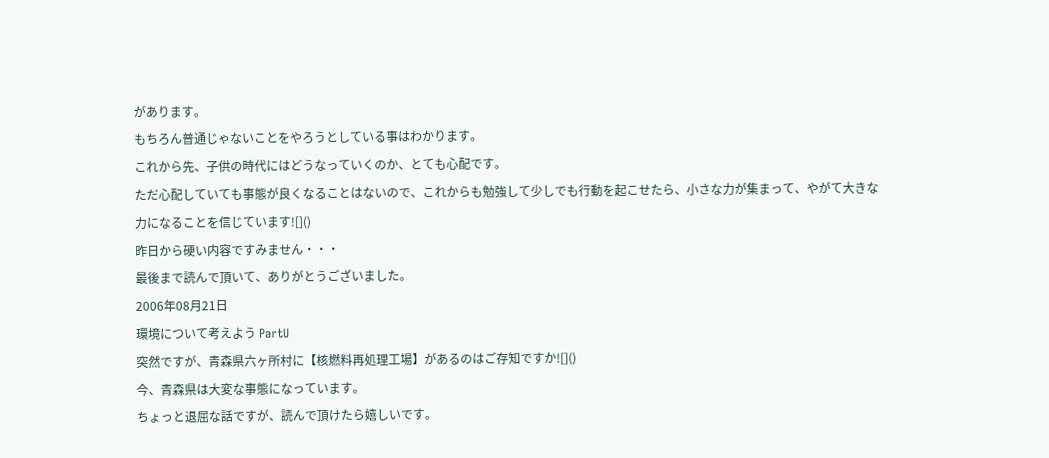があります。
もちろん普通じゃないことをやろうとしている事はわかります。
これから先、子供の時代にはどうなっていくのか、とても心配です。
ただ心配していても事態が良くなることはないので、これからも勉強して少しでも行動を起こせたら、小さな力が集まって、やがて大きな力になることを信じています![]()
昨日から硬い内容ですみません・・・
最後まで読んで頂いて、ありがとうございました。
2006年08月21日
環境について考えよう PartU
突然ですが、青森県六ヶ所村に【核燃料再処理工場】があるのはご存知ですか![]()
今、青森県は大変な事態になっています。
ちょっと退屈な話ですが、読んで頂けたら嬉しいです。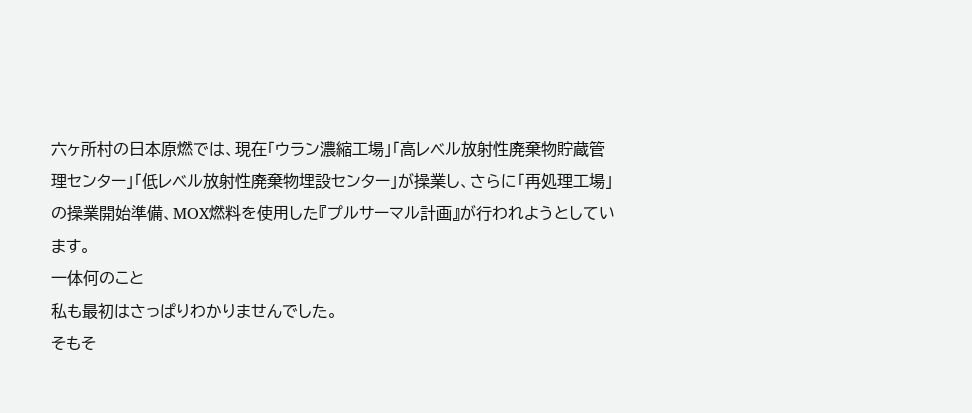六ヶ所村の日本原燃では、現在「ウラン濃縮工場」「高レベル放射性廃棄物貯蔵管理センター」「低レベル放射性廃棄物埋設センター」が操業し、さらに「再処理工場」の操業開始準備、MOX燃料を使用した『プルサーマル計画』が行われようとしています。
一体何のこと
私も最初はさっぱりわかりませんでした。
そもそ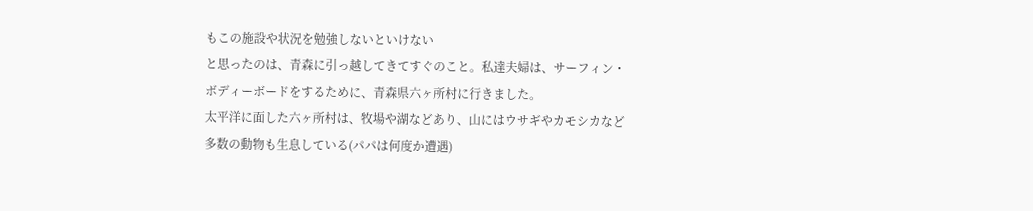もこの施設や状況を勉強しないといけない
と思ったのは、青森に引っ越してきてすぐのこと。私達夫婦は、サーフィン・ボディーボードをするために、青森県六ヶ所村に行きました。
太平洋に面した六ヶ所村は、牧場や湖などあり、山にはウサギやカモシカなど多数の動物も生息している(パパは何度か遭遇)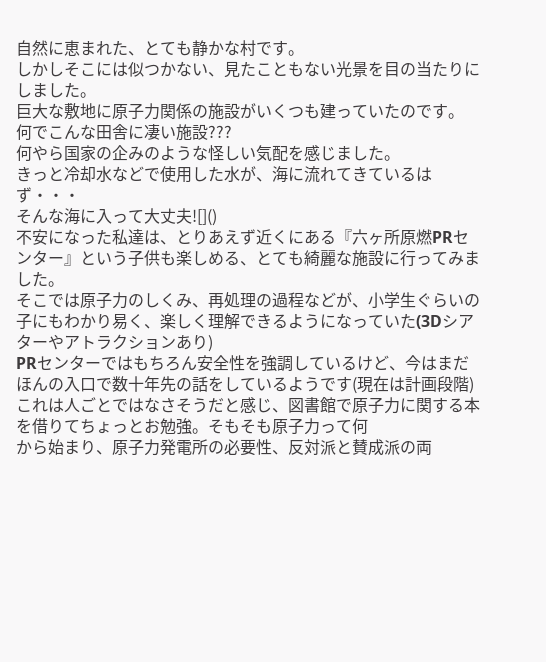自然に恵まれた、とても静かな村です。
しかしそこには似つかない、見たこともない光景を目の当たりにしました。
巨大な敷地に原子力関係の施設がいくつも建っていたのです。
何でこんな田舎に凄い施設???
何やら国家の企みのような怪しい気配を感じました。
きっと冷却水などで使用した水が、海に流れてきているはず・・・
そんな海に入って大丈夫![]()
不安になった私達は、とりあえず近くにある『六ヶ所原燃PRセンター』という子供も楽しめる、とても綺麗な施設に行ってみました。
そこでは原子力のしくみ、再処理の過程などが、小学生ぐらいの子にもわかり易く、楽しく理解できるようになっていた(3Dシアターやアトラクションあり)
PRセンターではもちろん安全性を強調しているけど、今はまだほんの入口で数十年先の話をしているようです(現在は計画段階)
これは人ごとではなさそうだと感じ、図書館で原子力に関する本を借りてちょっとお勉強。そもそも原子力って何
から始まり、原子力発電所の必要性、反対派と賛成派の両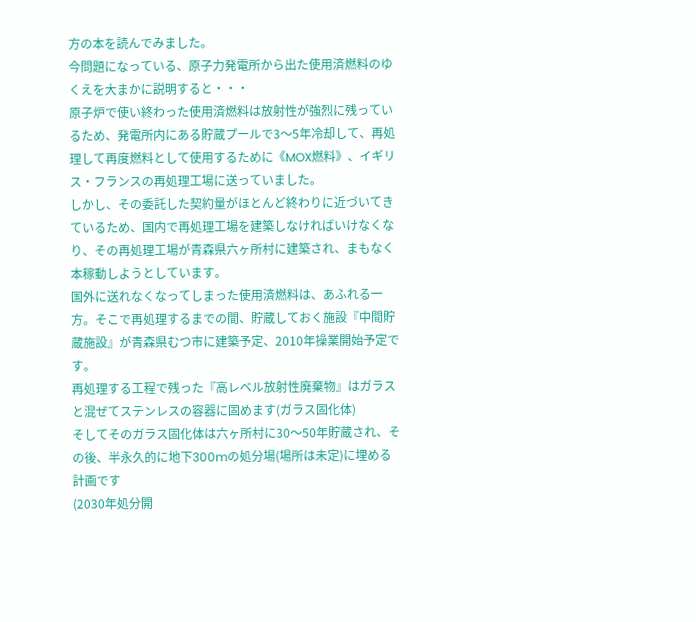方の本を読んでみました。
今問題になっている、原子力発電所から出た使用済燃料のゆくえを大まかに説明すると・・・
原子炉で使い終わった使用済燃料は放射性が強烈に残っているため、発電所内にある貯蔵プールで3〜5年冷却して、再処理して再度燃料として使用するために《MOX燃料》、イギリス・フランスの再処理工場に送っていました。
しかし、その委託した契約量がほとんど終わりに近づいてきているため、国内で再処理工場を建築しなければいけなくなり、その再処理工場が青森県六ヶ所村に建築され、まもなく本稼動しようとしています。
国外に送れなくなってしまった使用済燃料は、あふれる一方。そこで再処理するまでの間、貯蔵しておく施設『中間貯蔵施設』が青森県むつ市に建築予定、2010年操業開始予定です。
再処理する工程で残った『高レベル放射性廃棄物』はガラスと混ぜてステンレスの容器に固めます(ガラス固化体)
そしてそのガラス固化体は六ヶ所村に30〜50年貯蔵され、その後、半永久的に地下300mの処分場(場所は未定)に埋める計画です
(2030年処分開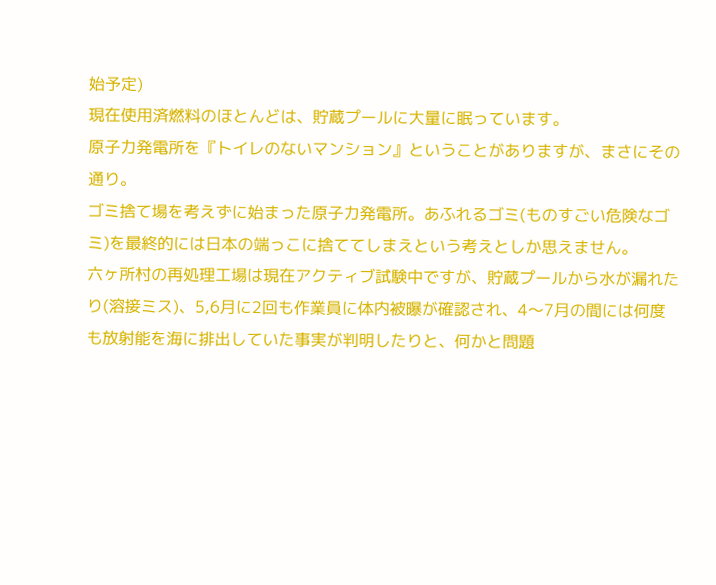始予定)
現在使用済燃料のほとんどは、貯蔵プールに大量に眠っています。
原子力発電所を『トイレのないマンション』ということがありますが、まさにその通り。
ゴミ捨て場を考えずに始まった原子力発電所。あふれるゴミ(ものすごい危険なゴミ)を最終的には日本の端っこに捨ててしまえという考えとしか思えません。
六ヶ所村の再処理工場は現在アクティブ試験中ですが、貯蔵プールから水が漏れたり(溶接ミス)、5,6月に2回も作業員に体内被曝が確認され、4〜7月の間には何度も放射能を海に排出していた事実が判明したりと、何かと問題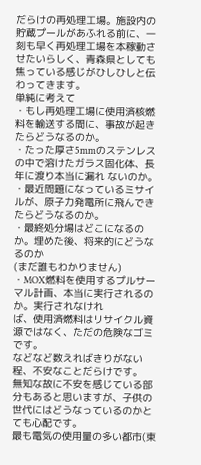だらけの再処理工場。施設内の貯蔵プールがあふれる前に、一刻も早く再処理工場を本稼動させたいらしく、青森県としても焦っている感じがひしひしと伝わってきます。
単純に考えて
・もし再処理工場に使用済核燃料を輸送する間に、事故が起きたらどうなるのか。
・たった厚さ5mmのステンレスの中で溶けたガラス固化体、長年に渡り本当に漏れ ないのか。
・最近問題になっているミサイルが、原子力発電所に飛んできたらどうなるのか。
・最終処分場はどこになるのか。埋めた後、将来的にどうなるのか
(まだ誰もわかりません)
・MOX燃料を使用するプルサーマル計画、本当に実行されるのか。実行されなけれ
ば、使用済燃料はリサイクル資源ではなく、ただの危険なゴミです。
などなど数えればきりがない程、不安なことだらけです。
無知な故に不安を感じている部分もあると思いますが、子供の世代にはどうなっているのかとても心配です。
最も電気の使用量の多い都市(東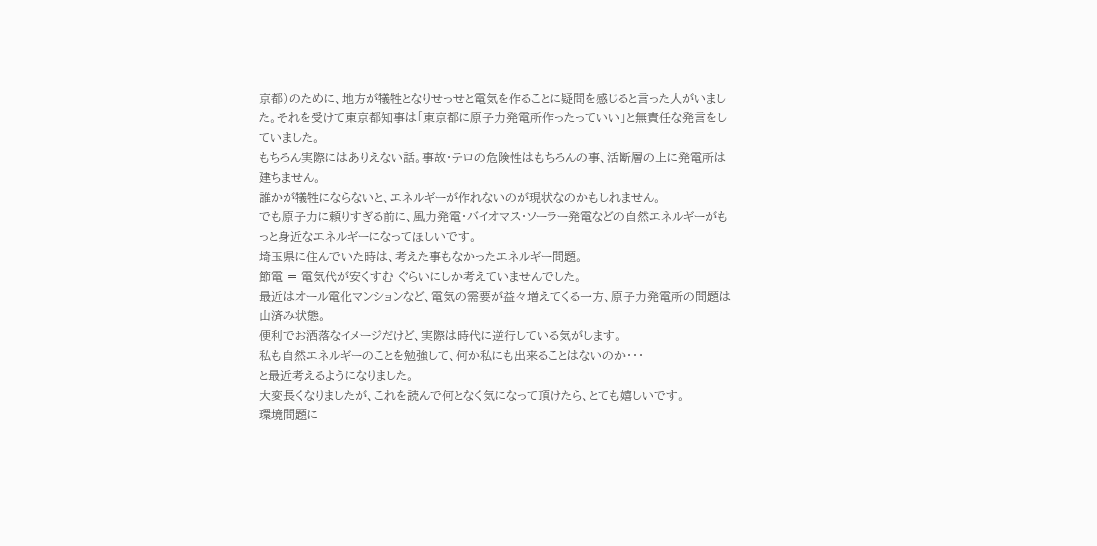京都)のために、地方が犠牲となりせっせと電気を作ることに疑問を感じると言った人がいました。それを受けて東京都知事は「東京都に原子力発電所作ったっていい」と無責任な発言をしていました。
もちろん実際にはありえない話。事故・テロの危険性はもちろんの事、活断層の上に発電所は建ちません。
誰かが犠牲にならないと、エネルギーが作れないのが現状なのかもしれません。
でも原子力に頼りすぎる前に、風力発電・バイオマス・ソーラー発電などの自然エネルギーがもっと身近なエネルギーになってほしいです。
埼玉県に住んでいた時は、考えた事もなかったエネルギー問題。
節電 = 電気代が安くすむ ぐらいにしか考えていませんでした。
最近はオール電化マンションなど、電気の需要が益々増えてくる一方、原子力発電所の問題は山済み状態。
便利でお洒落なイメージだけど、実際は時代に逆行している気がします。
私も自然エネルギーのことを勉強して、何か私にも出来ることはないのか・・・
と最近考えるようになりました。
大変長くなりましたが、これを読んで何となく気になって頂けたら、とても嬉しいです。
環境問題に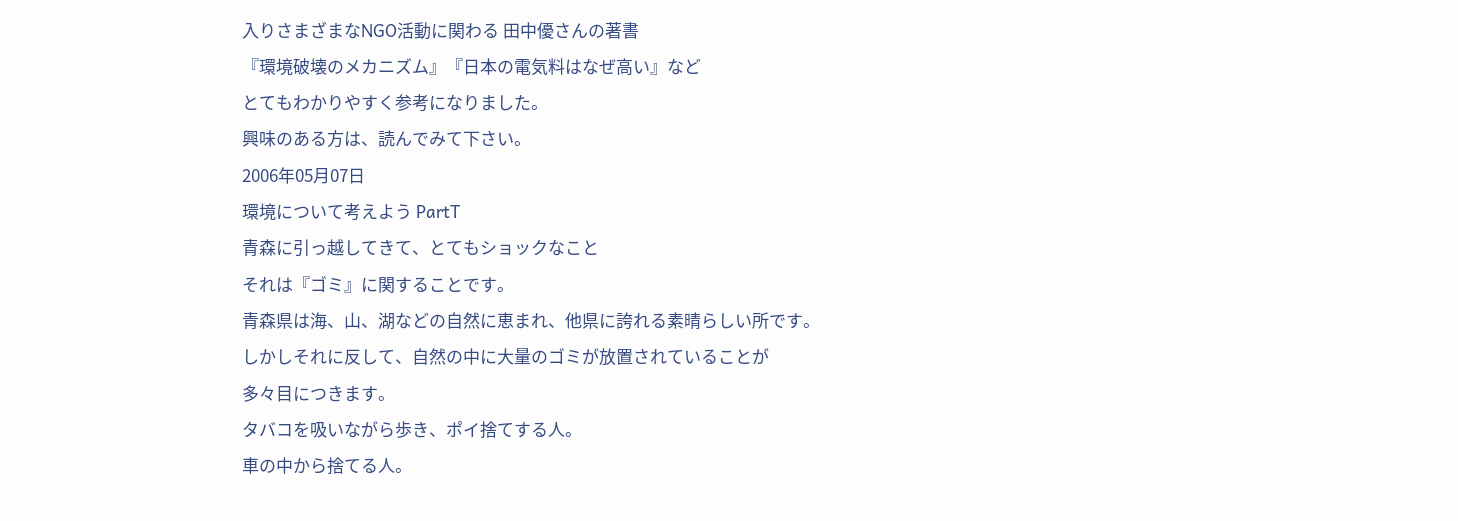入りさまざまなNGO活動に関わる 田中優さんの著書
『環境破壊のメカニズム』『日本の電気料はなぜ高い』など
とてもわかりやすく参考になりました。
興味のある方は、読んでみて下さい。
2006年05月07日
環境について考えよう PartT
青森に引っ越してきて、とてもショックなこと
それは『ゴミ』に関することです。
青森県は海、山、湖などの自然に恵まれ、他県に誇れる素晴らしい所です。
しかしそれに反して、自然の中に大量のゴミが放置されていることが
多々目につきます。
タバコを吸いながら歩き、ポイ捨てする人。
車の中から捨てる人。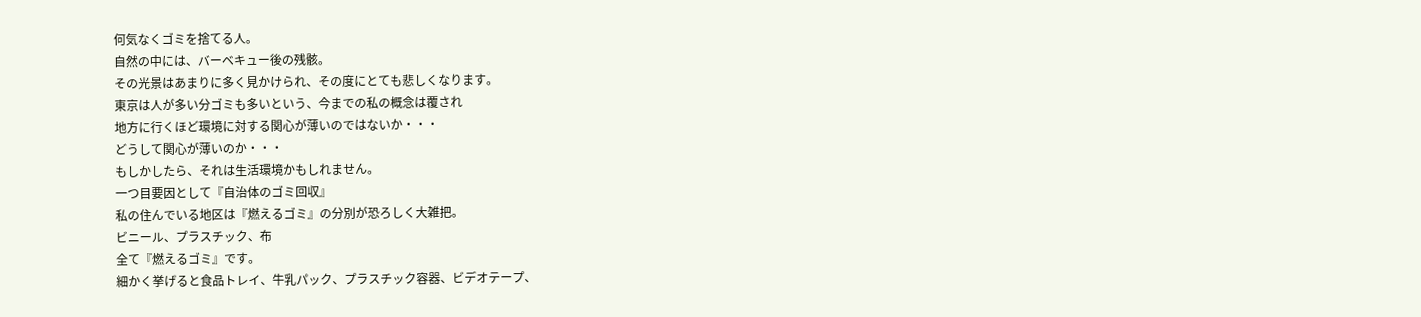何気なくゴミを捨てる人。
自然の中には、バーベキュー後の残骸。
その光景はあまりに多く見かけられ、その度にとても悲しくなります。
東京は人が多い分ゴミも多いという、今までの私の概念は覆され
地方に行くほど環境に対する関心が薄いのではないか・・・
どうして関心が薄いのか・・・
もしかしたら、それは生活環境かもしれません。
一つ目要因として『自治体のゴミ回収』
私の住んでいる地区は『燃えるゴミ』の分別が恐ろしく大雑把。
ビニール、プラスチック、布
全て『燃えるゴミ』です。
細かく挙げると食品トレイ、牛乳パック、プラスチック容器、ビデオテープ、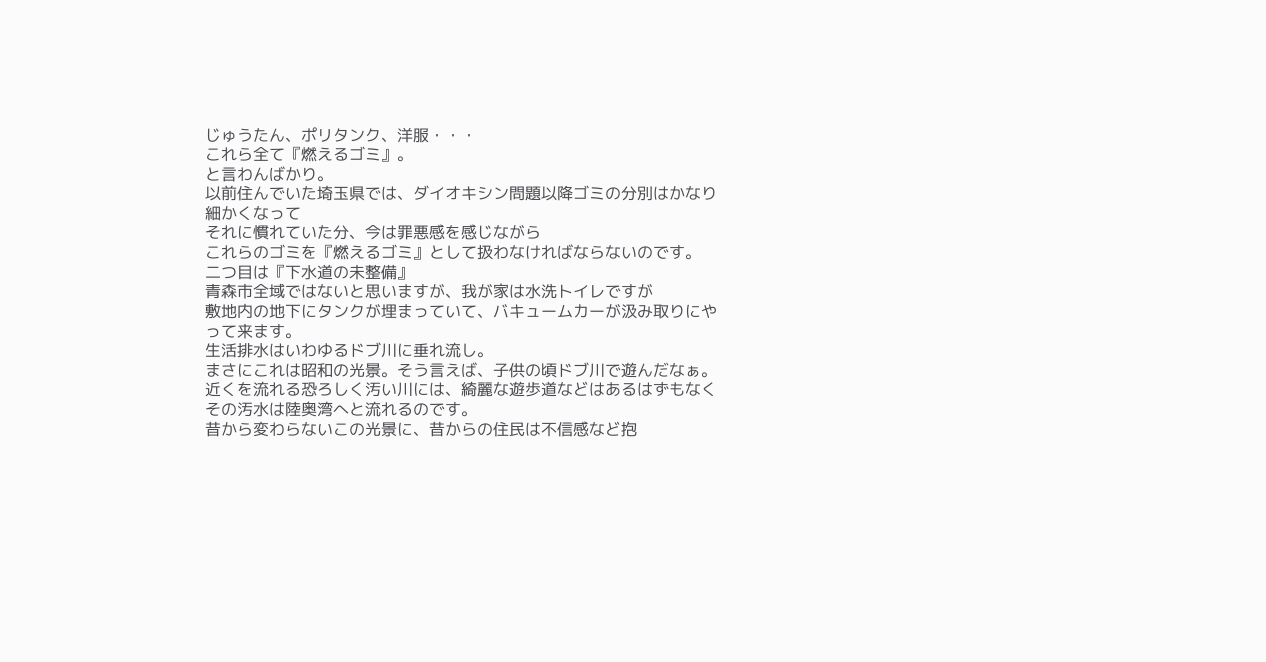じゅうたん、ポリタンク、洋服・・・
これら全て『燃えるゴミ』。
と言わんばかり。
以前住んでいた埼玉県では、ダイオキシン問題以降ゴミの分別はかなり細かくなって
それに慣れていた分、今は罪悪感を感じながら
これらのゴミを『燃えるゴミ』として扱わなければならないのです。
二つ目は『下水道の未整備』
青森市全域ではないと思いますが、我が家は水洗トイレですが
敷地内の地下にタンクが埋まっていて、バキュームカーが汲み取りにやって来ます。
生活排水はいわゆるドブ川に垂れ流し。
まさにこれは昭和の光景。そう言えば、子供の頃ドブ川で遊んだなぁ。
近くを流れる恐ろしく汚い川には、綺麗な遊歩道などはあるはずもなく
その汚水は陸奥湾へと流れるのです。
昔から変わらないこの光景に、昔からの住民は不信感など抱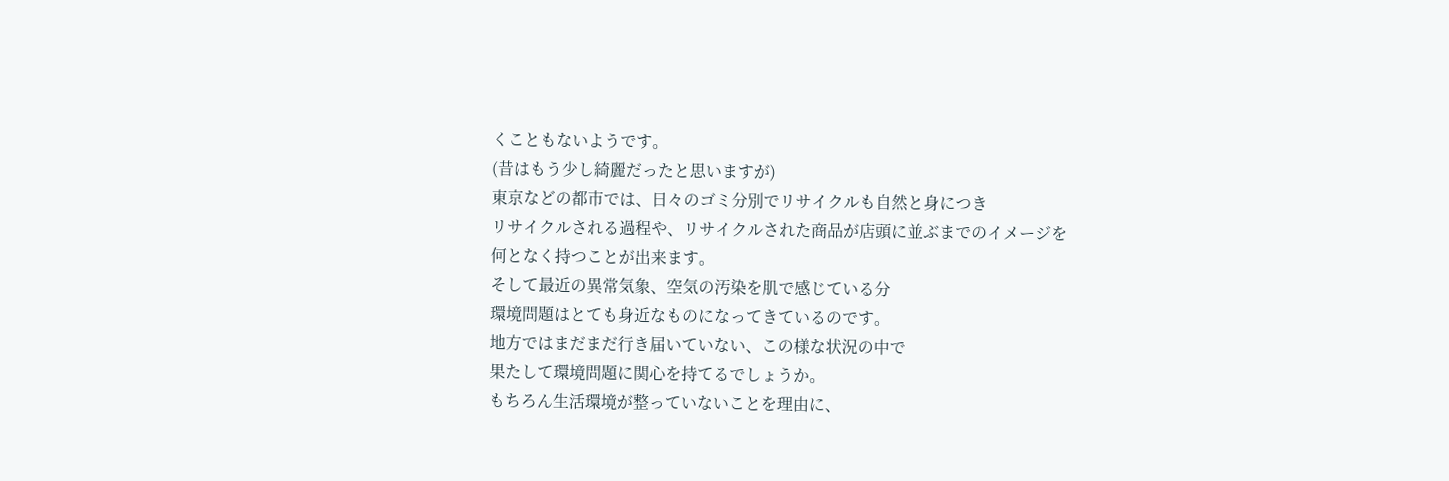くこともないようです。
(昔はもう少し綺麗だったと思いますが)
東京などの都市では、日々のゴミ分別でリサイクルも自然と身につき
リサイクルされる過程や、リサイクルされた商品が店頭に並ぶまでのイメージを
何となく持つことが出来ます。
そして最近の異常気象、空気の汚染を肌で感じている分
環境問題はとても身近なものになってきているのです。
地方ではまだまだ行き届いていない、この様な状況の中で
果たして環境問題に関心を持てるでしょうか。
もちろん生活環境が整っていないことを理由に、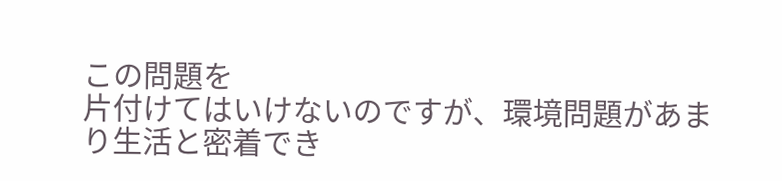この問題を
片付けてはいけないのですが、環境問題があまり生活と密着でき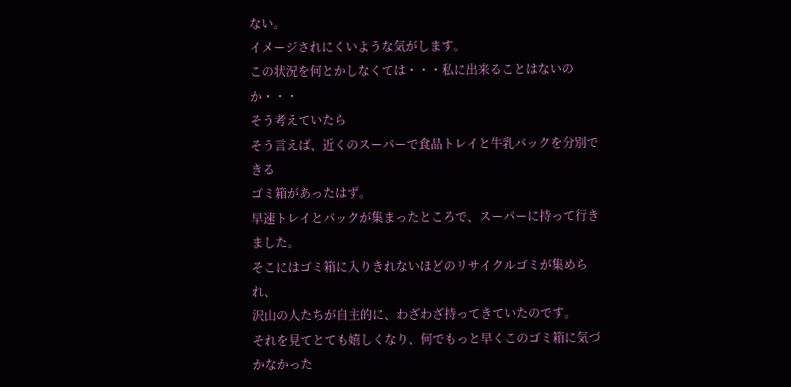ない。
イメージされにくいような気がします。
この状況を何とかしなくては・・・私に出来ることはないのか・・・
そう考えていたら
そう言えば、近くのスーパーで食品トレイと牛乳パックを分別できる
ゴミ箱があったはず。
早速トレイとパックが集まったところで、スーパーに持って行きました。
そこにはゴミ箱に入りきれないほどのリサイクルゴミが集められ、
沢山の人たちが自主的に、わざわざ持ってきていたのです。
それを見てとても嬉しくなり、何でもっと早くこのゴミ箱に気づかなかった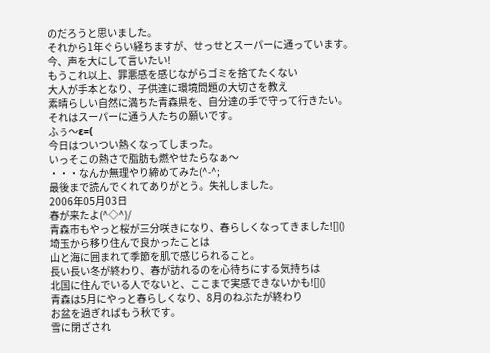のだろうと思いました。
それから1年ぐらい経ちますが、せっせとスーパーに通っています。
今、声を大にして言いたい!
もうこれ以上、罪悪感を感じながらゴミを捨てたくない
大人が手本となり、子供達に環境問題の大切さを教え
素晴らしい自然に満ちた青森県を、自分達の手で守って行きたい。
それはスーパーに通う人たちの願いです。
ふぅ〜ε=(
今日はついつい熱くなってしまった。
いっそこの熱さで脂肪も燃やせたらなぁ〜
・・・なんか無理やり締めてみた(^-^;
最後まで読んでくれてありがとう。失礼しました。
2006年05月03日
春が来たよ(^◇^)/
青森市もやっと桜が三分咲きになり、春らしくなってきました![]()
埼玉から移り住んで良かったことは
山と海に囲まれて季節を肌で感じられること。
長い長い冬が終わり、春が訪れるのを心待ちにする気持ちは
北国に住んでいる人でないと、ここまで実感できないかも![]()
青森は5月にやっと春らしくなり、8月のねぶたが終わり
お盆を過ぎればもう秋です。
雪に閉ざされ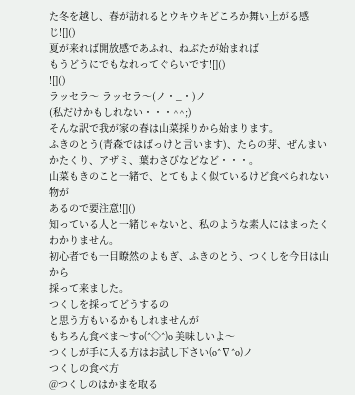た冬を越し、春が訪れるとウキウキどころか舞い上がる感じ![]()
夏が来れば開放感であふれ、ねぶたが始まれば
もうどうにでもなれってぐらいです![]()
![]()
ラッセラ〜 ラッセラ〜(ノ・_・)ノ
(私だけかもしれない・・・^^;)
そんな訳で我が家の春は山菜採りから始まります。
ふきのとう(青森ではばっけと言います)、たらの芽、ぜんまい
かたくり、アザミ、葉わさびなどなど・・・。
山菜もきのこと一緒で、とてもよく似ているけど食べられない物が
あるので要注意![]()
知っている人と一緒じゃないと、私のような素人にはまったくわかりません。
初心者でも一目瞭然のよもぎ、ふきのとう、つくしを今日は山から
採って来ました。
つくしを採ってどうするの
と思う方もいるかもしれませんが
もちろん食べま〜すo(^◇^)o 美味しいよ〜
つくしが手に入る方はお試し下さい(o^∇^o)ノ
つくしの食べ方
@つくしのはかまを取る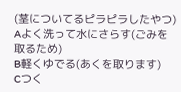(茎についてるピラピラしたやつ)
Aよく洗って水にさらす(ごみを取るため)
B軽くゆでる(あくを取ります)
Cつく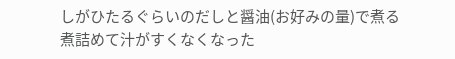しがひたるぐらいのだしと醤油(お好みの量)で煮る
煮詰めて汁がすくなくなった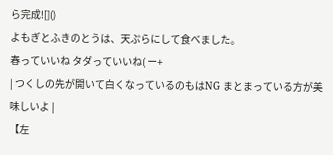ら完成![]()
よもぎとふきのとうは、天ぷらにして食べました。
春っていいね タダっていいね( ー+
| つくしの先が開いて白くなっているのもはNG まとまっている方が美味しいよ |
【左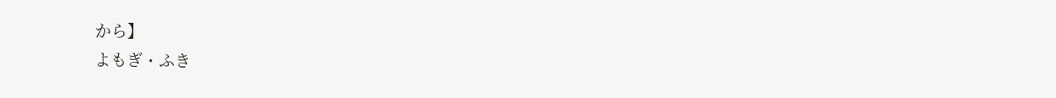から】
よもぎ・ふき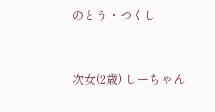のとう・つくし



次女(2歳) しーちゃん